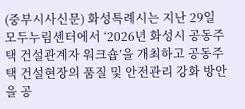(중부시사신문) 화성특례시는 지난 29일 모두누림센터에서 ‘2026년 화성시 공동주택 건설관계자 워크숍’을 개최하고 공동주택 건설현장의 품질 및 안전관리 강화 방안을 공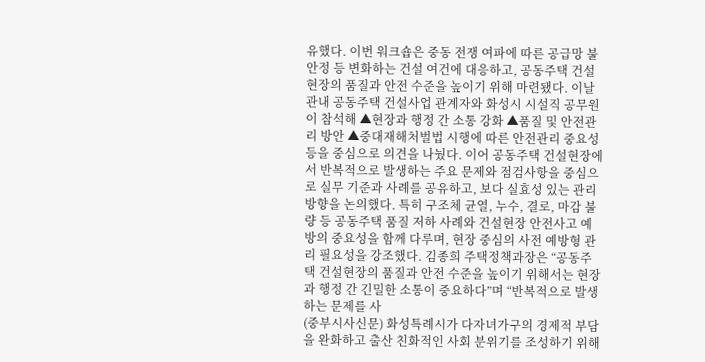유했다. 이번 워크숍은 중동 전쟁 여파에 따른 공급망 불안정 등 변화하는 건설 여건에 대응하고, 공동주택 건설현장의 품질과 안전 수준을 높이기 위해 마련됐다. 이날 관내 공동주택 건설사업 관계자와 화성시 시설직 공무원이 참석해 ▲현장과 행정 간 소통 강화 ▲품질 및 안전관리 방안 ▲중대재해처벌법 시행에 따른 안전관리 중요성 등을 중심으로 의견을 나눴다. 이어 공동주택 건설현장에서 반복적으로 발생하는 주요 문제와 점검사항을 중심으로 실무 기준과 사례를 공유하고, 보다 실효성 있는 관리 방향을 논의했다. 특히 구조체 균열, 누수, 결로, 마감 불량 등 공동주택 품질 저하 사례와 건설현장 안전사고 예방의 중요성을 함께 다루며, 현장 중심의 사전 예방형 관리 필요성을 강조했다. 김종희 주택정책과장은 “공동주택 건설현장의 품질과 안전 수준을 높이기 위해서는 현장과 행정 간 긴밀한 소통이 중요하다”며 “반복적으로 발생하는 문제를 사
(중부시사신문) 화성특례시가 다자녀가구의 경제적 부담을 완화하고 출산 친화적인 사회 분위기를 조성하기 위해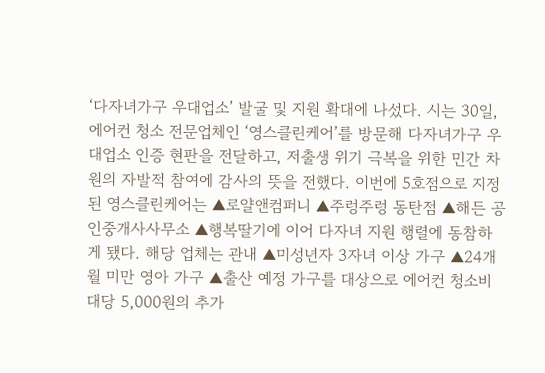‘다자녀가구 우대업소’ 발굴 및 지원 확대에 나섰다. 시는 30일, 에어컨 청소 전문업체인 ‘영스클린케어’를 방문해 다자녀가구 우대업소 인증 현판을 전달하고, 저출생 위기 극복을 위한 민간 차원의 자발적 참여에 감사의 뜻을 전했다. 이번에 5호점으로 지정된 영스클린케어는 ▲로얄앤컴퍼니 ▲주렁주렁 동탄점 ▲해든 공인중개사사무소 ▲행복딸기에 이어 다자녀 지원 행렬에 동참하게 됐다. 해당 업체는 관내 ▲미성년자 3자녀 이상 가구 ▲24개월 미만 영아 가구 ▲출산 예정 가구를 대상으로 에어컨 청소비 대당 5,000원의 추가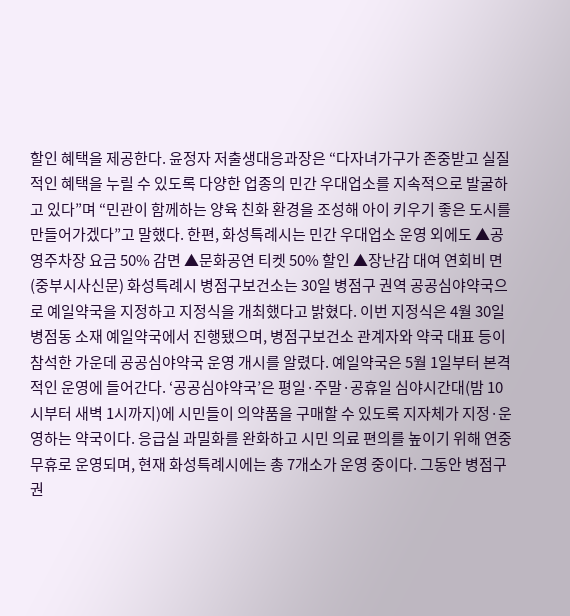할인 혜택을 제공한다. 윤정자 저출생대응과장은 “다자녀가구가 존중받고 실질적인 혜택을 누릴 수 있도록 다양한 업종의 민간 우대업소를 지속적으로 발굴하고 있다”며 “민관이 함께하는 양육 친화 환경을 조성해 아이 키우기 좋은 도시를 만들어가겠다”고 말했다. 한편, 화성특례시는 민간 우대업소 운영 외에도 ▲공영주차장 요금 50% 감면 ▲문화공연 티켓 50% 할인 ▲장난감 대여 연회비 면
(중부시사신문) 화성특례시 병점구보건소는 30일 병점구 권역 공공심야약국으로 예일약국을 지정하고 지정식을 개최했다고 밝혔다. 이번 지정식은 4월 30일 병점동 소재 예일약국에서 진행됐으며, 병점구보건소 관계자와 약국 대표 등이 참석한 가운데 공공심야약국 운영 개시를 알렸다. 예일약국은 5월 1일부터 본격적인 운영에 들어간다. ‘공공심야약국’은 평일·주말·공휴일 심야시간대(밤 10시부터 새벽 1시까지)에 시민들이 의약품을 구매할 수 있도록 지자체가 지정·운영하는 약국이다. 응급실 과밀화를 완화하고 시민 의료 편의를 높이기 위해 연중무휴로 운영되며, 현재 화성특례시에는 총 7개소가 운영 중이다. 그동안 병점구 권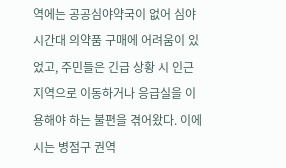역에는 공공심야약국이 없어 심야시간대 의약품 구매에 어려움이 있었고, 주민들은 긴급 상황 시 인근 지역으로 이동하거나 응급실을 이용해야 하는 불편을 겪어왔다. 이에 시는 병점구 권역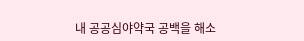내 공공심야약국 공백을 해소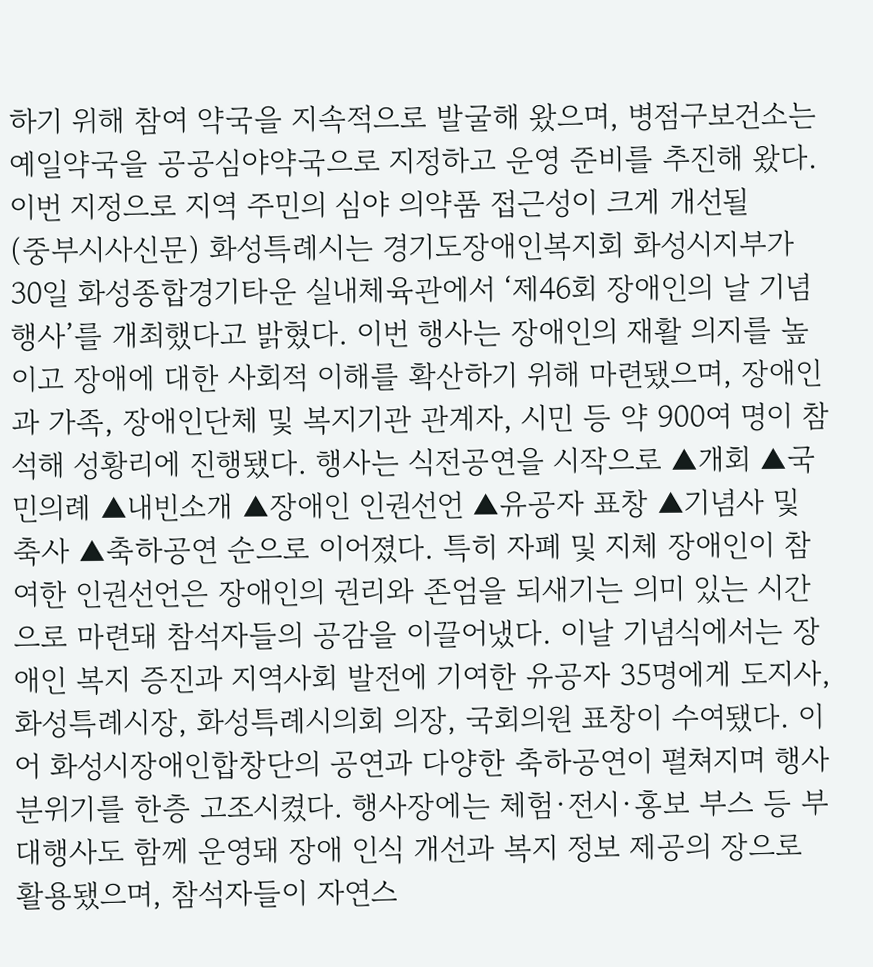하기 위해 참여 약국을 지속적으로 발굴해 왔으며, 병점구보건소는 예일약국을 공공심야약국으로 지정하고 운영 준비를 추진해 왔다. 이번 지정으로 지역 주민의 심야 의약품 접근성이 크게 개선될
(중부시사신문) 화성특례시는 경기도장애인복지회 화성시지부가 30일 화성종합경기타운 실내체육관에서 ‘제46회 장애인의 날 기념행사’를 개최했다고 밝혔다. 이번 행사는 장애인의 재활 의지를 높이고 장애에 대한 사회적 이해를 확산하기 위해 마련됐으며, 장애인과 가족, 장애인단체 및 복지기관 관계자, 시민 등 약 900여 명이 참석해 성황리에 진행됐다. 행사는 식전공연을 시작으로 ▲개회 ▲국민의례 ▲내빈소개 ▲장애인 인권선언 ▲유공자 표창 ▲기념사 및 축사 ▲축하공연 순으로 이어졌다. 특히 자폐 및 지체 장애인이 참여한 인권선언은 장애인의 권리와 존엄을 되새기는 의미 있는 시간으로 마련돼 참석자들의 공감을 이끌어냈다. 이날 기념식에서는 장애인 복지 증진과 지역사회 발전에 기여한 유공자 35명에게 도지사, 화성특례시장, 화성특례시의회 의장, 국회의원 표창이 수여됐다. 이어 화성시장애인합창단의 공연과 다양한 축하공연이 펼쳐지며 행사 분위기를 한층 고조시켰다. 행사장에는 체험·전시·홍보 부스 등 부대행사도 함께 운영돼 장애 인식 개선과 복지 정보 제공의 장으로 활용됐으며, 참석자들이 자연스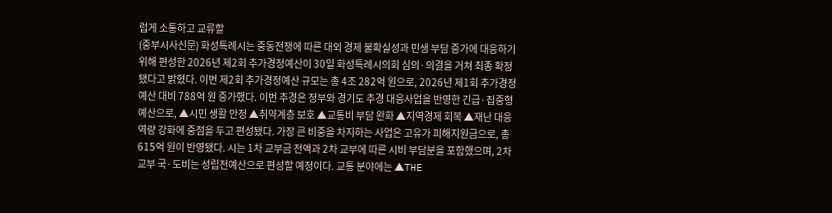럽게 소통하고 교류할
(중부시사신문) 화성특례시는 중동전쟁에 따른 대외 경제 불확실성과 민생 부담 증가에 대응하기 위해 편성한 2026년 제2회 추가경정예산이 30일 화성특례시의회 심의·의결을 거쳐 최종 확정됐다고 밝혔다. 이번 제2회 추가경정예산 규모는 총 4조 282억 원으로, 2026년 제1회 추가경정예산 대비 788억 원 증가했다. 이번 추경은 정부와 경기도 추경 대응사업을 반영한 긴급·집중형 예산으로, ▲시민 생활 안정 ▲취약계층 보호 ▲교통비 부담 완화 ▲지역경제 회복 ▲재난 대응 역량 강화에 중점을 두고 편성됐다. 가장 큰 비중을 차지하는 사업은 고유가 피해지원금으로, 총 615억 원이 반영됐다. 시는 1차 교부금 전액과 2차 교부에 따른 시비 부담분을 포함했으며, 2차 교부 국·도비는 성립전예산으로 편성할 예정이다. 교통 분야에는 ▲THE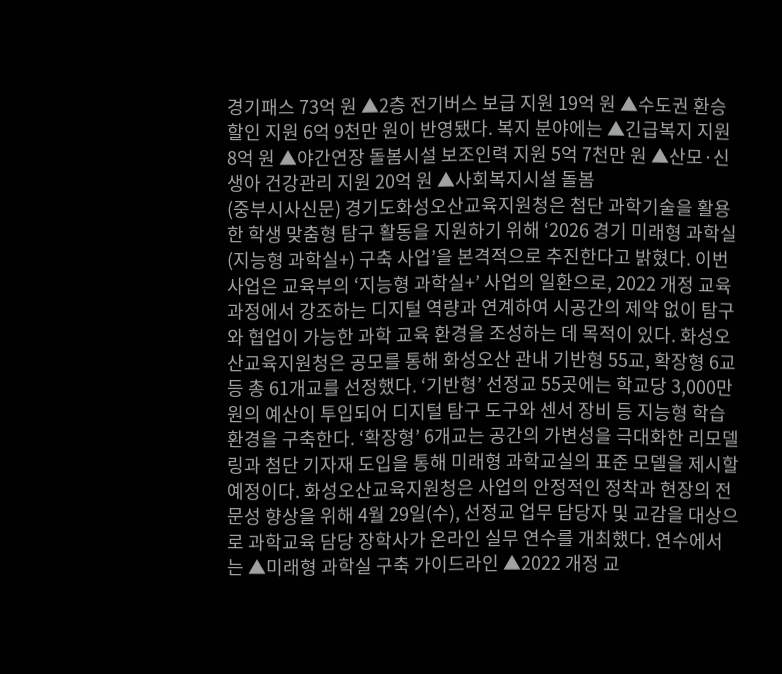경기패스 73억 원 ▲2층 전기버스 보급 지원 19억 원 ▲수도권 환승할인 지원 6억 9천만 원이 반영됐다. 복지 분야에는 ▲긴급복지 지원 8억 원 ▲야간연장 돌봄시설 보조인력 지원 5억 7천만 원 ▲산모·신생아 건강관리 지원 20억 원 ▲사회복지시설 돌봄
(중부시사신문) 경기도화성오산교육지원청은 첨단 과학기술을 활용한 학생 맞춤형 탐구 활동을 지원하기 위해 ‘2026 경기 미래형 과학실(지능형 과학실+) 구축 사업’을 본격적으로 추진한다고 밝혔다. 이번 사업은 교육부의 ‘지능형 과학실+’ 사업의 일환으로, 2022 개정 교육과정에서 강조하는 디지털 역량과 연계하여 시공간의 제약 없이 탐구와 협업이 가능한 과학 교육 환경을 조성하는 데 목적이 있다. 화성오산교육지원청은 공모를 통해 화성오산 관내 기반형 55교, 확장형 6교 등 총 61개교를 선정했다. ‘기반형’ 선정교 55곳에는 학교당 3,000만 원의 예산이 투입되어 디지털 탐구 도구와 센서 장비 등 지능형 학습 환경을 구축한다. ‘확장형’ 6개교는 공간의 가변성을 극대화한 리모델링과 첨단 기자재 도입을 통해 미래형 과학교실의 표준 모델을 제시할 예정이다. 화성오산교육지원청은 사업의 안정적인 정착과 현장의 전문성 향상을 위해 4월 29일(수), 선정교 업무 담당자 및 교감을 대상으로 과학교육 담당 장학사가 온라인 실무 연수를 개최했다. 연수에서는 ▲미래형 과학실 구축 가이드라인 ▲2022 개정 교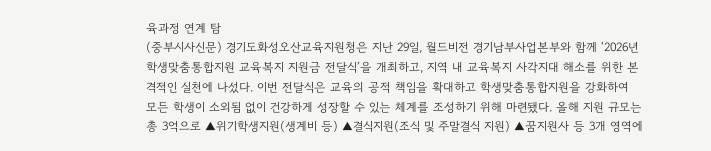육과정 연계 탐
(중부시사신문) 경기도화성오산교육지원청은 지난 29일, 월드비전 경기남부사업본부와 함께 ‘2026년 학생맞춤통합지원 교육복지 지원금 전달식’을 개최하고, 지역 내 교육복지 사각지대 해소를 위한 본격적인 실천에 나섰다. 이번 전달식은 교육의 공적 책임을 확대하고 학생맞춤통합지원을 강화하여 모든 학생이 소외됨 없이 건강하게 성장할 수 있는 체계를 조성하기 위해 마련됐다. 올해 지원 규모는 총 3억으로 ▲위기학생지원(생계비 등) ▲결식지원(조식 및 주말결식 지원) ▲꿈지원사 등 3개 영역에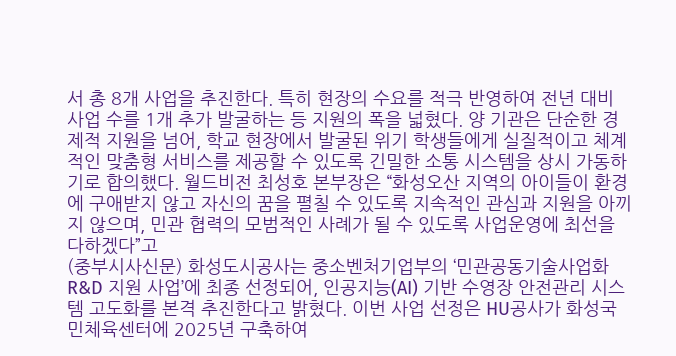서 총 8개 사업을 추진한다. 특히 현장의 수요를 적극 반영하여 전년 대비 사업 수를 1개 추가 발굴하는 등 지원의 폭을 넓혔다. 양 기관은 단순한 경제적 지원을 넘어, 학교 현장에서 발굴된 위기 학생들에게 실질적이고 체계적인 맞춤형 서비스를 제공할 수 있도록 긴밀한 소통 시스템을 상시 가동하기로 합의했다. 월드비전 최성호 본부장은 “화성오산 지역의 아이들이 환경에 구애받지 않고 자신의 꿈을 펼칠 수 있도록 지속적인 관심과 지원을 아끼지 않으며, 민관 협력의 모범적인 사례가 될 수 있도록 사업운영에 최선을 다하겠다”고
(중부시사신문) 화성도시공사는 중소벤처기업부의 ‘민관공동기술사업화 R&D 지원 사업’에 최종 선정되어, 인공지능(AI) 기반 수영장 안전관리 시스템 고도화를 본격 추진한다고 밝혔다. 이번 사업 선정은 HU공사가 화성국민체육센터에 2025년 구축하여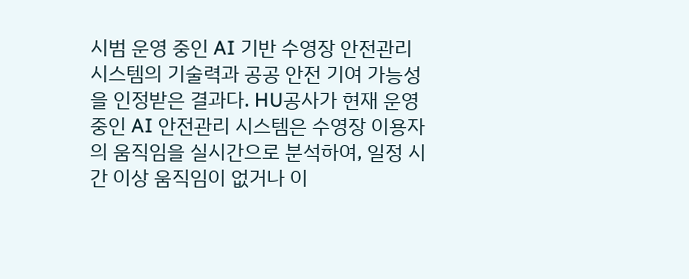시범 운영 중인 AI 기반 수영장 안전관리 시스템의 기술력과 공공 안전 기여 가능성을 인정받은 결과다. HU공사가 현재 운영 중인 AI 안전관리 시스템은 수영장 이용자의 움직임을 실시간으로 분석하여, 일정 시간 이상 움직임이 없거나 이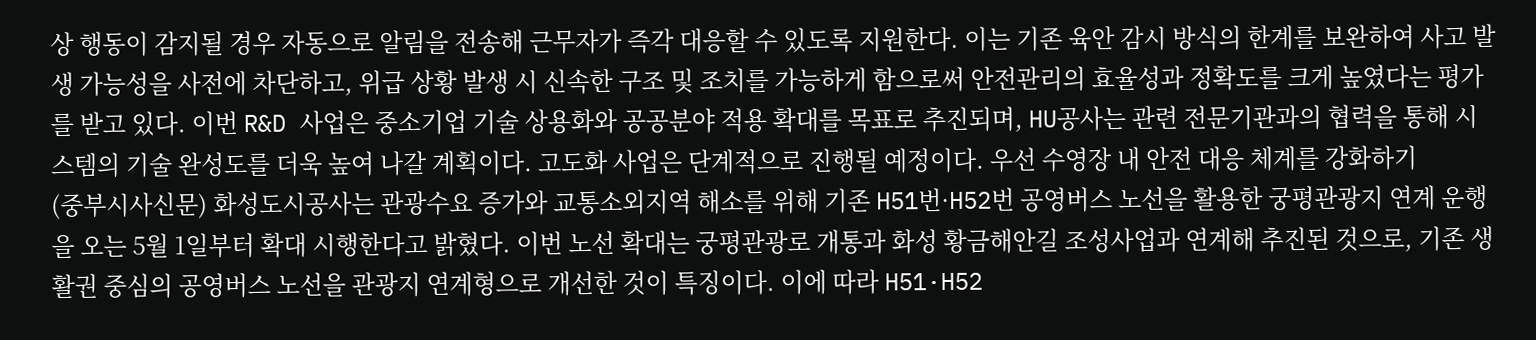상 행동이 감지될 경우 자동으로 알림을 전송해 근무자가 즉각 대응할 수 있도록 지원한다. 이는 기존 육안 감시 방식의 한계를 보완하여 사고 발생 가능성을 사전에 차단하고, 위급 상황 발생 시 신속한 구조 및 조치를 가능하게 함으로써 안전관리의 효율성과 정확도를 크게 높였다는 평가를 받고 있다. 이번 R&D 사업은 중소기업 기술 상용화와 공공분야 적용 확대를 목표로 추진되며, HU공사는 관련 전문기관과의 협력을 통해 시스템의 기술 완성도를 더욱 높여 나갈 계획이다. 고도화 사업은 단계적으로 진행될 예정이다. 우선 수영장 내 안전 대응 체계를 강화하기
(중부시사신문) 화성도시공사는 관광수요 증가와 교통소외지역 해소를 위해 기존 H51번·H52번 공영버스 노선을 활용한 궁평관광지 연계 운행을 오는 5월 1일부터 확대 시행한다고 밝혔다. 이번 노선 확대는 궁평관광로 개통과 화성 황금해안길 조성사업과 연계해 추진된 것으로, 기존 생활권 중심의 공영버스 노선을 관광지 연계형으로 개선한 것이 특징이다. 이에 따라 H51·H52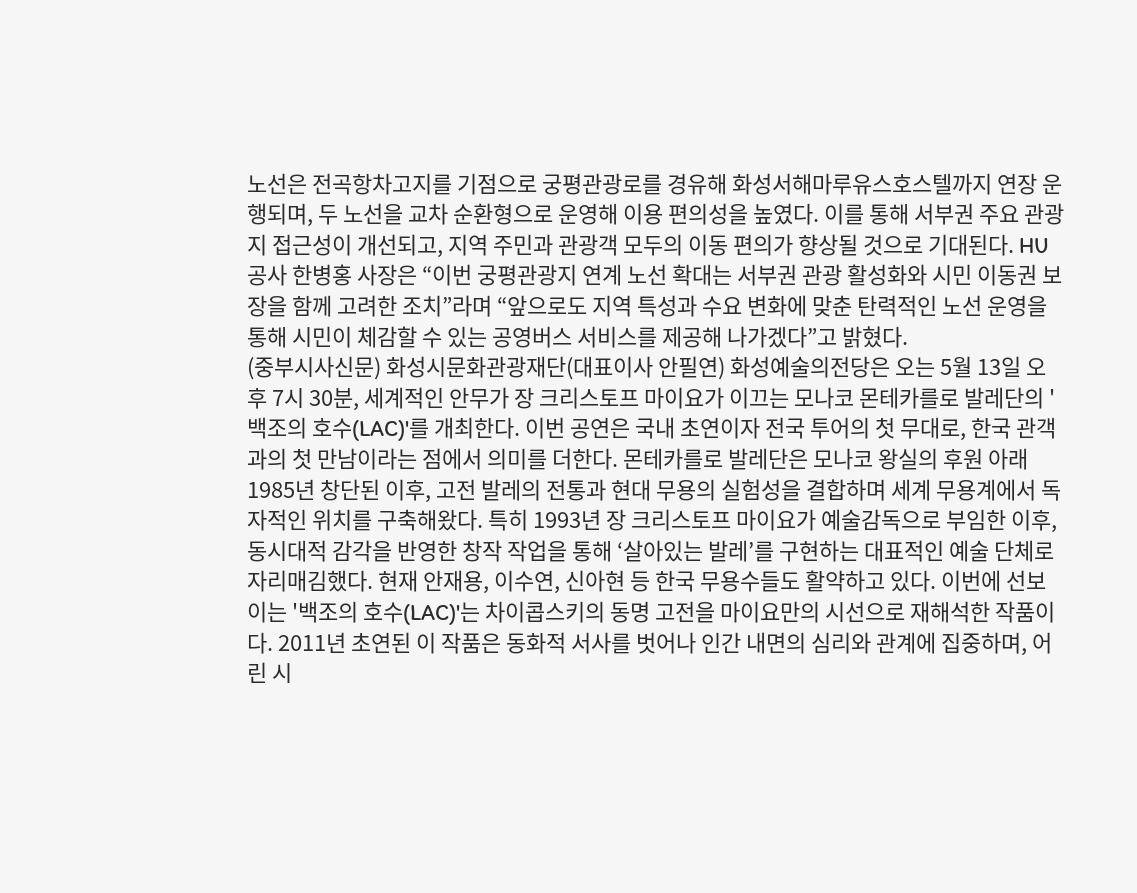노선은 전곡항차고지를 기점으로 궁평관광로를 경유해 화성서해마루유스호스텔까지 연장 운행되며, 두 노선을 교차 순환형으로 운영해 이용 편의성을 높였다. 이를 통해 서부권 주요 관광지 접근성이 개선되고, 지역 주민과 관광객 모두의 이동 편의가 향상될 것으로 기대된다. HU공사 한병홍 사장은 “이번 궁평관광지 연계 노선 확대는 서부권 관광 활성화와 시민 이동권 보장을 함께 고려한 조치”라며 “앞으로도 지역 특성과 수요 변화에 맞춘 탄력적인 노선 운영을 통해 시민이 체감할 수 있는 공영버스 서비스를 제공해 나가겠다”고 밝혔다.
(중부시사신문) 화성시문화관광재단(대표이사 안필연) 화성예술의전당은 오는 5월 13일 오후 7시 30분, 세계적인 안무가 장 크리스토프 마이요가 이끄는 모나코 몬테카를로 발레단의 '백조의 호수(LAC)'를 개최한다. 이번 공연은 국내 초연이자 전국 투어의 첫 무대로, 한국 관객과의 첫 만남이라는 점에서 의미를 더한다. 몬테카를로 발레단은 모나코 왕실의 후원 아래 1985년 창단된 이후, 고전 발레의 전통과 현대 무용의 실험성을 결합하며 세계 무용계에서 독자적인 위치를 구축해왔다. 특히 1993년 장 크리스토프 마이요가 예술감독으로 부임한 이후, 동시대적 감각을 반영한 창작 작업을 통해 ‘살아있는 발레’를 구현하는 대표적인 예술 단체로 자리매김했다. 현재 안재용, 이수연, 신아현 등 한국 무용수들도 활약하고 있다. 이번에 선보이는 '백조의 호수(LAC)'는 차이콥스키의 동명 고전을 마이요만의 시선으로 재해석한 작품이다. 2011년 초연된 이 작품은 동화적 서사를 벗어나 인간 내면의 심리와 관계에 집중하며, 어린 시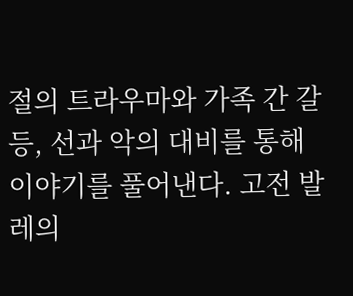절의 트라우마와 가족 간 갈등, 선과 악의 대비를 통해 이야기를 풀어낸다. 고전 발레의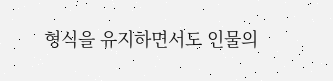형식을 유지하면서도 인물의